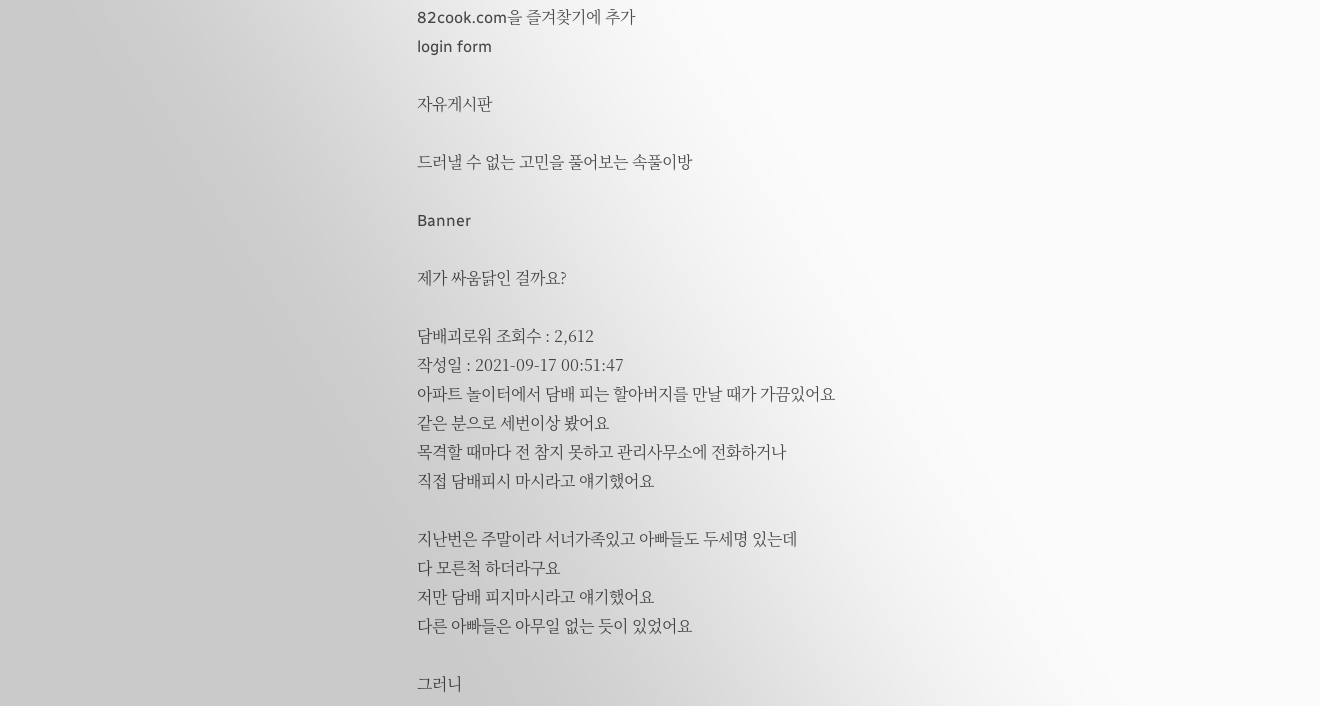82cook.com을 즐겨찾기에 추가
login form

자유게시판

드러낼 수 없는 고민을 풀어보는 속풀이방

Banner

제가 싸움닭인 걸까요?

담배괴로워 조회수 : 2,612
작성일 : 2021-09-17 00:51:47
아파트 놀이터에서 담배 피는 할아버지를 만날 때가 가끔있어요
같은 분으로 세번이상 봤어요
목격할 때마다 전 참지 못하고 관리사무소에 전화하거나
직접 담배피시 마시라고 얘기했어요

지난번은 주말이라 서너가족있고 아빠들도 두세명 있는데
다 모른척 하더라구요
저만 담배 피지마시라고 얘기했어요
다른 아빠들은 아무일 없는 듯이 있었어요

그러니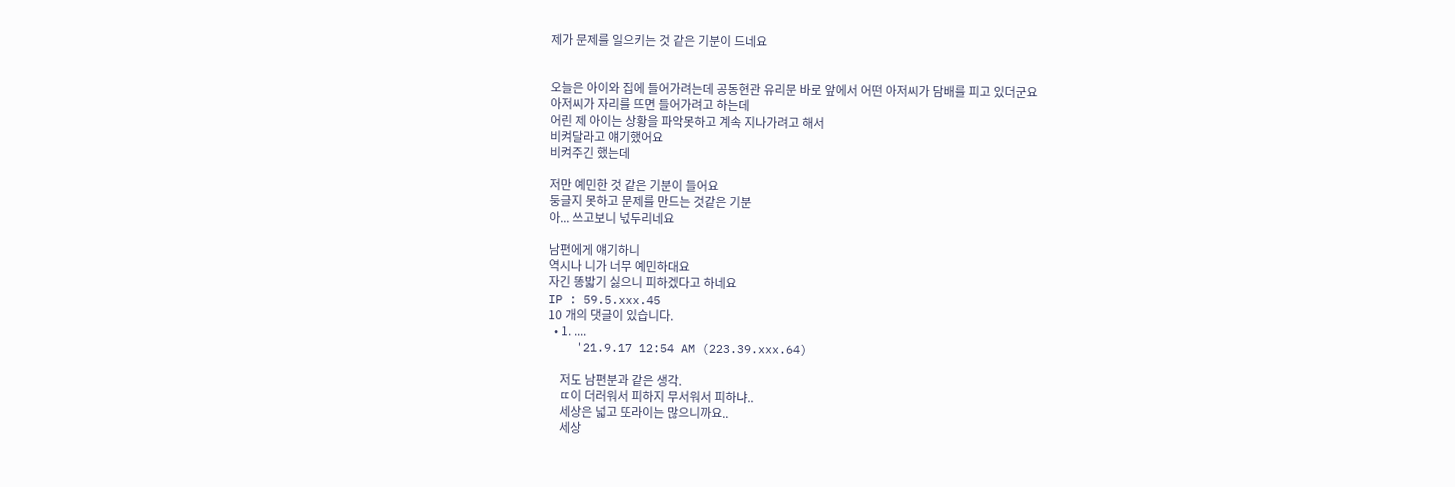제가 문제를 일으키는 것 같은 기분이 드네요


오늘은 아이와 집에 들어가려는데 공동현관 유리문 바로 앞에서 어떤 아저씨가 담배를 피고 있더군요
아저씨가 자리를 뜨면 들어가려고 하는데
어린 제 아이는 상황을 파악못하고 계속 지나가려고 해서
비켜달라고 얘기했어요
비켜주긴 했는데

저만 예민한 것 같은 기분이 들어요
둥글지 못하고 문제를 만드는 것같은 기분
아... 쓰고보니 넋두리네요

남편에게 얘기하니
역시나 니가 너무 예민하대요
자긴 똥밟기 싫으니 피하겠다고 하네요
IP : 59.5.xxx.45
10 개의 댓글이 있습니다.
  • 1. ....
    '21.9.17 12:54 AM (223.39.xxx.64)

    저도 남편분과 같은 생각.
    ㄸ이 더러워서 피하지 무서워서 피하냐..
    세상은 넓고 또라이는 많으니까요..
    세상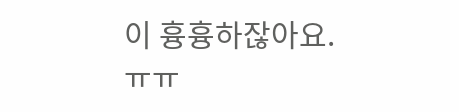이 흉흉하잖아요. ㅠㅠ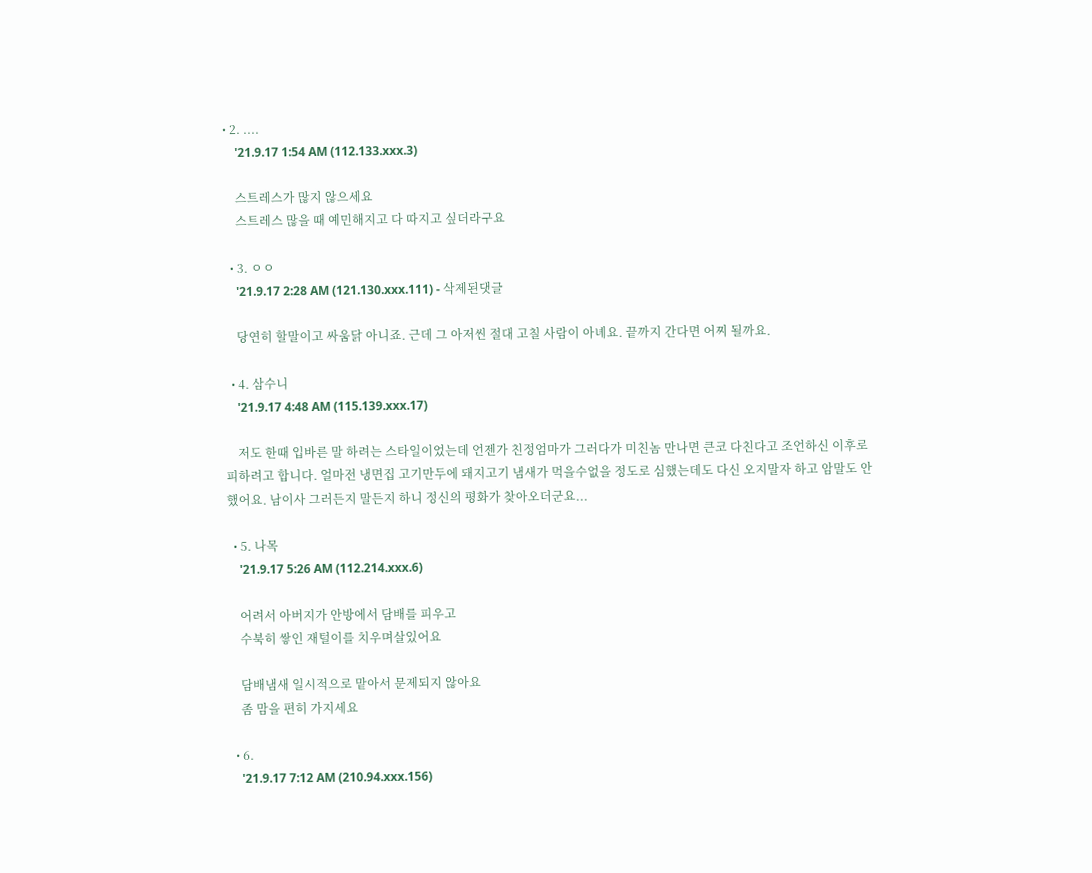• 2. ....
    '21.9.17 1:54 AM (112.133.xxx.3)

    스트레스가 많지 않으세요
    스트레스 많을 때 예민해지고 다 따지고 싶더라구요

  • 3. ㅇㅇ
    '21.9.17 2:28 AM (121.130.xxx.111) - 삭제된댓글

    당연히 할말이고 싸움닭 아니죠. 근데 그 아저씬 절대 고칠 사람이 아녜요. 끝까지 간다면 어찌 될까요.

  • 4. 삼수니
    '21.9.17 4:48 AM (115.139.xxx.17)

    저도 한때 입바른 말 하려는 스타일이었는데 언젠가 친정엄마가 그러다가 미친놈 만나면 큰코 다친다고 조언하신 이후로 피하려고 합니다. 얼마전 냉면집 고기만두에 돼지고기 냄새가 먹을수없을 정도로 심했는데도 다신 오지말자 하고 암말도 안했어요. 남이사 그러든지 말든지 하니 정신의 평화가 찾아오더군요...

  • 5. 나목
    '21.9.17 5:26 AM (112.214.xxx.6)

    어려서 아버지가 안방에서 담배를 피우고
    수북히 쌓인 재털이를 치우며살있어요

    담배냄새 일시적으로 맡아서 문제되지 않아요
    좀 맘을 편히 가지세요

  • 6.
    '21.9.17 7:12 AM (210.94.xxx.156)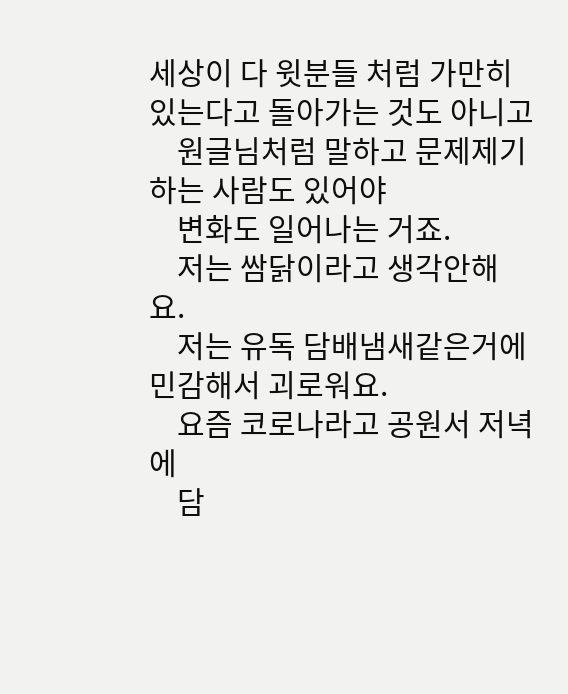세상이 다 윗분들 처럼 가만히 있는다고 돌아가는 것도 아니고
    원글님처럼 말하고 문제제기하는 사람도 있어야
    변화도 일어나는 거죠.
    저는 쌈닭이라고 생각안해요.
    저는 유독 담배냄새같은거에 민감해서 괴로워요.
    요즘 코로나라고 공원서 저녁에
    담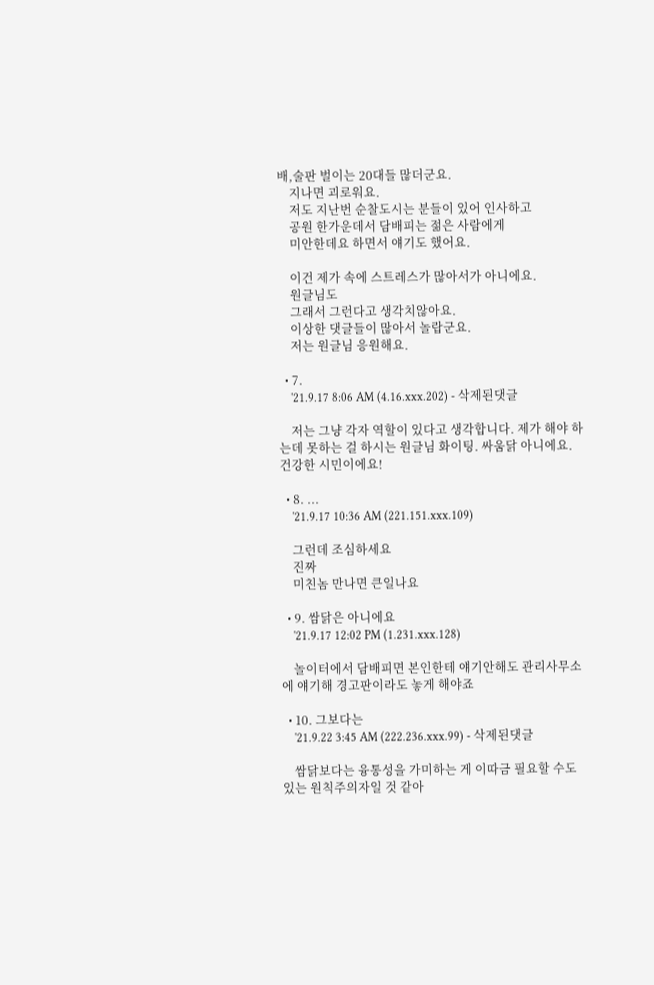배,술판 벌이는 20대들 많더군요.
    지나면 괴로워요.
    저도 지난번 순찰도시는 분들이 있어 인사하고
    공원 한가운데서 담배피는 젊은 사람에게
    미안한데요 하면서 얘기도 했어요.

    이건 제가 속에 스트레스가 많아서가 아니에요.
    원글님도
    그래서 그런다고 생각치않아요.
    이상한 댓글들이 많아서 놀랍군요.
    저는 원글님 응원해요.

  • 7.
    '21.9.17 8:06 AM (4.16.xxx.202) - 삭제된댓글

    저는 그냥 각자 역할이 있다고 생각합니다. 제가 해야 하는데 못하는 걸 하시는 원글님 화이팅. 싸움닭 아니에요. 건강한 시민이에요!

  • 8. ...
    '21.9.17 10:36 AM (221.151.xxx.109)

    그런데 조심하세요
    진짜
    미친놈 만나면 큰일나요

  • 9. 쌈닭은 아니에요
    '21.9.17 12:02 PM (1.231.xxx.128)

    놀이터에서 담배피면 본인한테 얘기안해도 관리사무소에 얘기해 경고판이라도 놓게 해야죠

  • 10. 그보다는
    '21.9.22 3:45 AM (222.236.xxx.99) - 삭제된댓글

    쌈닭보다는 융통성을 가미하는 게 이따금 필요할 수도 있는 원칙주의자일 것 같아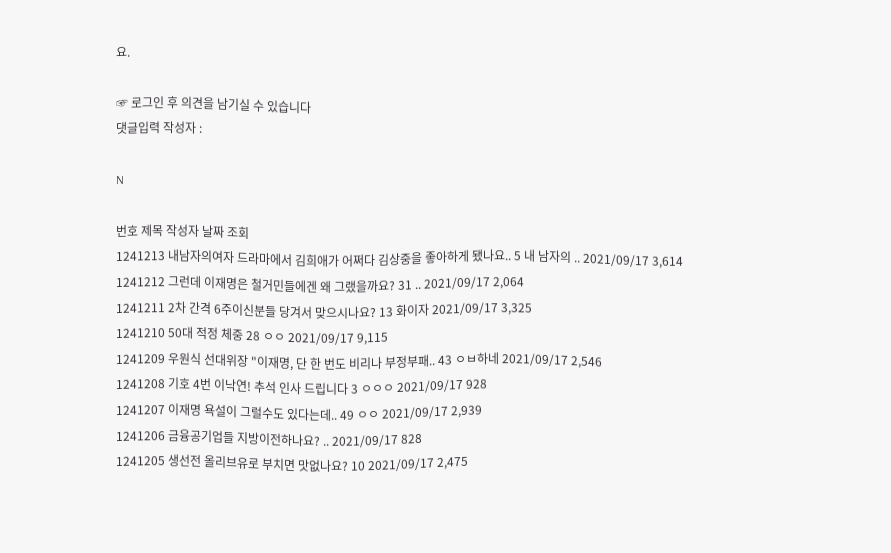요.

☞ 로그인 후 의견을 남기실 수 있습니다
댓글입력 작성자 :

N

번호 제목 작성자 날짜 조회
1241213 내남자의여자 드라마에서 김희애가 어쩌다 김상중을 좋아하게 됐나요.. 5 내 남자의 .. 2021/09/17 3,614
1241212 그런데 이재명은 철거민들에겐 왜 그랬을까요? 31 .. 2021/09/17 2,064
1241211 2차 간격 6주이신분들 당겨서 맞으시나요? 13 화이자 2021/09/17 3,325
1241210 50대 적정 체중 28 ㅇㅇ 2021/09/17 9,115
1241209 우원식 선대위장 "이재명, 단 한 번도 비리나 부정부패.. 43 ㅇㅂ하네 2021/09/17 2,546
1241208 기호 4번 이낙연! 추석 인사 드립니다 3 ㅇㅇㅇ 2021/09/17 928
1241207 이재명 욕설이 그럴수도 있다는데.. 49 ㅇㅇ 2021/09/17 2,939
1241206 금융공기업들 지방이전하나요? .. 2021/09/17 828
1241205 생선전 올리브유로 부치면 맛없나요? 10 2021/09/17 2,475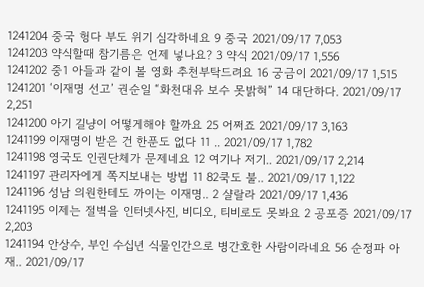1241204 중국 헝다 부도 위기 심각하네요 9 중국 2021/09/17 7,053
1241203 약식할때 참기름은 언제 넣나요? 3 약식 2021/09/17 1,556
1241202 중1 아들과 같이 볼 영화 추천부탁드려요 16 궁금이 2021/09/17 1,515
1241201 ‘이재명 선고’ 권순일 “화천대유 보수 못밝혀” 14 대단하다. 2021/09/17 2,251
1241200 아기 길냥이 어떻게해야 할까요 25 어쩌죠 2021/09/17 3,163
1241199 이재명이 받은 건 한푼도 없다 11 .. 2021/09/17 1,782
1241198 영국도 인권단체가 문제네요 12 여기나 저기.. 2021/09/17 2,214
1241197 관리자에게 쪽지보내는 방법 11 82쿡도 불.. 2021/09/17 1,122
1241196 성남 의원한테도 까이는 이재명.. 2 샬랄라 2021/09/17 1,436
1241195 이제는 절벽을 인터넷사진, 비디오, 티비로도 못봐요 2 공포증 2021/09/17 2,203
1241194 안상수, 부인 수십년 식물인간으로 병간호한 사람이라네요 56 순정파 아재.. 2021/09/17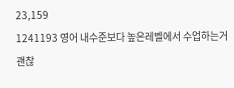23,159
1241193 영어 내수준보다 높은레벨에서 수업하는거 괜찮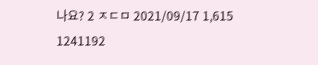나요? 2 ㅈㄷㅁ 2021/09/17 1,615
1241192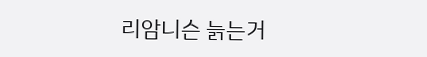리암니슨 늙는거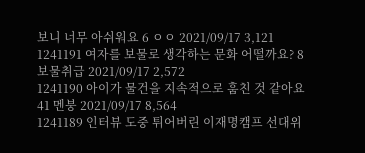보니 너무 아쉬워요 6 ㅇㅇ 2021/09/17 3,121
1241191 여자를 보물로 생각하는 문화 어떨까요? 8 보물취급 2021/09/17 2,572
1241190 아이가 물건을 지속적으로 훔친 것 같아요 41 멘붕 2021/09/17 8,564
1241189 인터뷰 도중 튀어버린 이재명캠프 선대위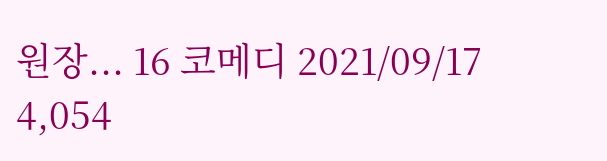원장... 16 코메디 2021/09/17 4,054